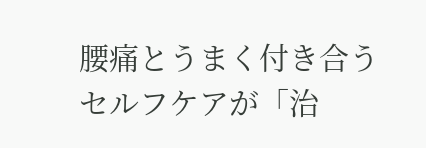腰痛とうまく付き合う
セルフケアが「治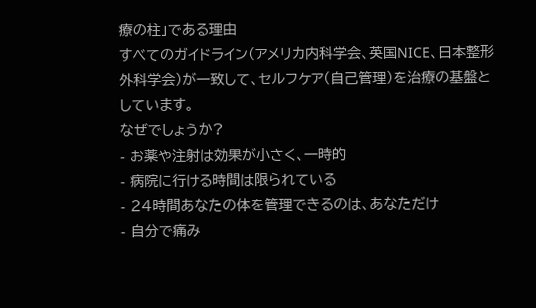療の柱」である理由
すべてのガイドライン(アメリカ内科学会、英国NICE、日本整形外科学会)が一致して、セルフケア(自己管理)を治療の基盤としています。
なぜでしょうか?
- お薬や注射は効果が小さく、一時的
- 病院に行ける時間は限られている
- 24時間あなたの体を管理できるのは、あなただけ
- 自分で痛み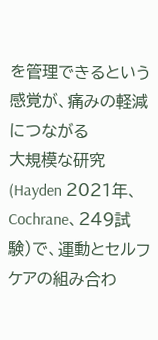を管理できるという感覚が、痛みの軽減につながる
大規模な研究(Hayden 2021年、Cochrane、249試験)で、運動とセルフケアの組み合わ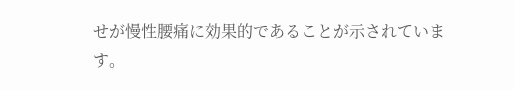せが慢性腰痛に効果的であることが示されています。